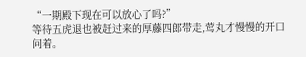“一期殿下现在可以放心了吗?”
等待五虎退也被赶过来的厚藤四郎带走,莺丸才慢慢的开口问着。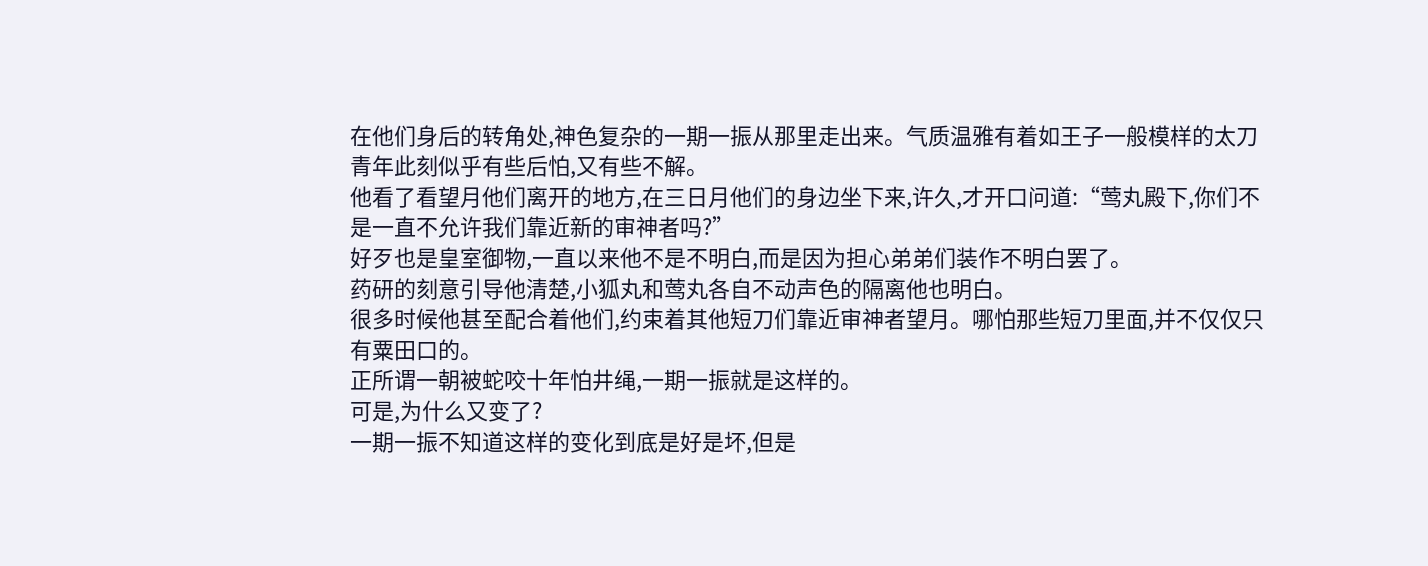在他们身后的转角处,神色复杂的一期一振从那里走出来。气质温雅有着如王子一般模样的太刀青年此刻似乎有些后怕,又有些不解。
他看了看望月他们离开的地方,在三日月他们的身边坐下来,许久,才开口问道:“莺丸殿下,你们不是一直不允许我们靠近新的审神者吗?”
好歹也是皇室御物,一直以来他不是不明白,而是因为担心弟弟们装作不明白罢了。
药研的刻意引导他清楚,小狐丸和莺丸各自不动声色的隔离他也明白。
很多时候他甚至配合着他们,约束着其他短刀们靠近审神者望月。哪怕那些短刀里面,并不仅仅只有粟田口的。
正所谓一朝被蛇咬十年怕井绳,一期一振就是这样的。
可是,为什么又变了?
一期一振不知道这样的变化到底是好是坏,但是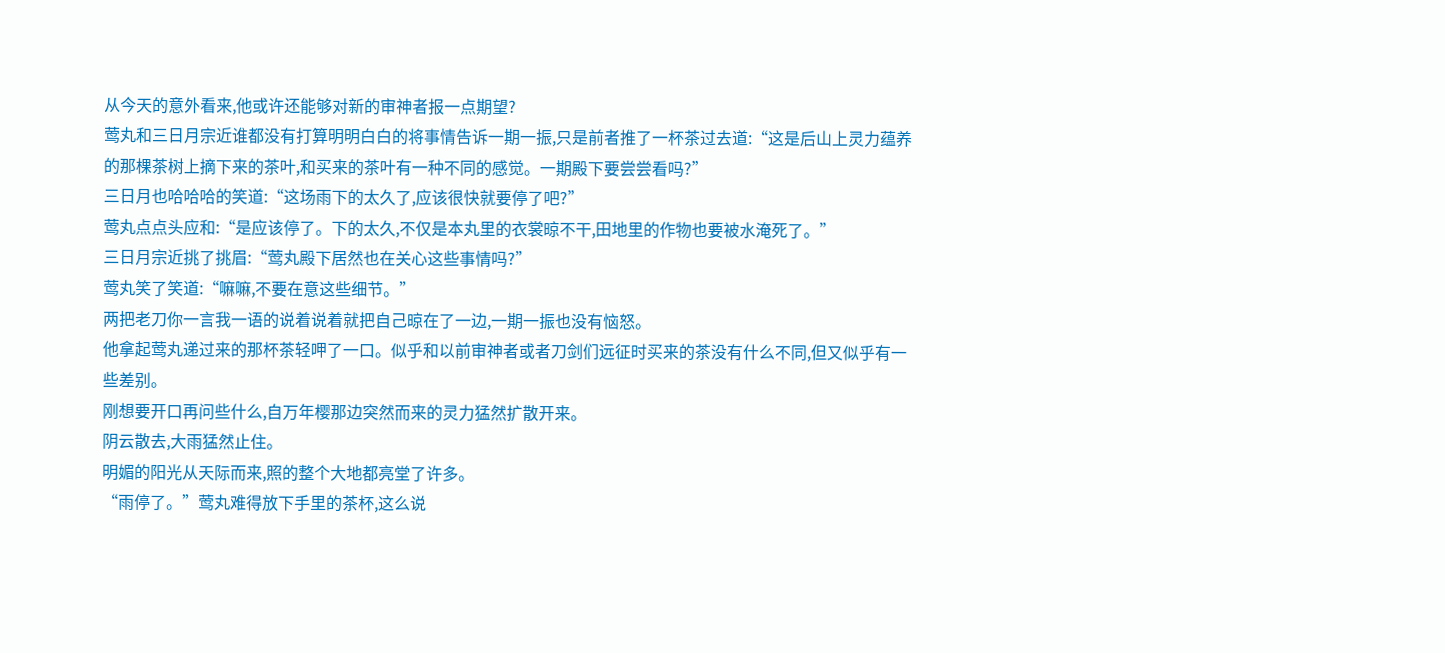从今天的意外看来,他或许还能够对新的审神者报一点期望?
莺丸和三日月宗近谁都没有打算明明白白的将事情告诉一期一振,只是前者推了一杯茶过去道:“这是后山上灵力蕴养的那棵茶树上摘下来的茶叶,和买来的茶叶有一种不同的感觉。一期殿下要尝尝看吗?”
三日月也哈哈哈的笑道:“这场雨下的太久了,应该很快就要停了吧?”
莺丸点点头应和:“是应该停了。下的太久,不仅是本丸里的衣裳晾不干,田地里的作物也要被水淹死了。”
三日月宗近挑了挑眉:“莺丸殿下居然也在关心这些事情吗?”
莺丸笑了笑道:“嘛嘛,不要在意这些细节。”
两把老刀你一言我一语的说着说着就把自己晾在了一边,一期一振也没有恼怒。
他拿起莺丸递过来的那杯茶轻呷了一口。似乎和以前审神者或者刀剑们远征时买来的茶没有什么不同,但又似乎有一些差别。
刚想要开口再问些什么,自万年樱那边突然而来的灵力猛然扩散开来。
阴云散去,大雨猛然止住。
明媚的阳光从天际而来,照的整个大地都亮堂了许多。
“雨停了。”莺丸难得放下手里的茶杯,这么说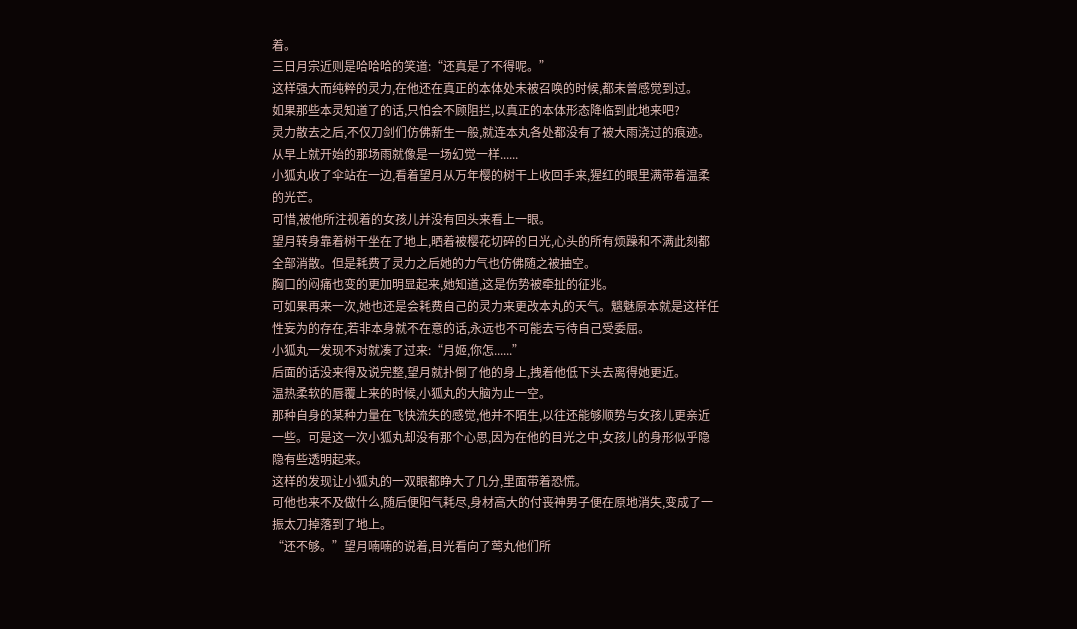着。
三日月宗近则是哈哈哈的笑道:“还真是了不得呢。”
这样强大而纯粹的灵力,在他还在真正的本体处未被召唤的时候,都未曾感觉到过。
如果那些本灵知道了的话,只怕会不顾阻拦,以真正的本体形态降临到此地来吧?
灵力散去之后,不仅刀剑们仿佛新生一般,就连本丸各处都没有了被大雨浇过的痕迹。
从早上就开始的那场雨就像是一场幻觉一样......
小狐丸收了伞站在一边,看着望月从万年樱的树干上收回手来,猩红的眼里满带着温柔的光芒。
可惜,被他所注视着的女孩儿并没有回头来看上一眼。
望月转身靠着树干坐在了地上,晒着被樱花切碎的日光,心头的所有烦躁和不满此刻都全部消散。但是耗费了灵力之后她的力气也仿佛随之被抽空。
胸口的闷痛也变的更加明显起来,她知道,这是伤势被牵扯的征兆。
可如果再来一次,她也还是会耗费自己的灵力来更改本丸的天气。魑魅原本就是这样任性妄为的存在,若非本身就不在意的话,永远也不可能去亏待自己受委屈。
小狐丸一发现不对就凑了过来:“月姬,你怎......”
后面的话没来得及说完整,望月就扑倒了他的身上,拽着他低下头去离得她更近。
温热柔软的唇覆上来的时候,小狐丸的大脑为止一空。
那种自身的某种力量在飞快流失的感觉,他并不陌生,以往还能够顺势与女孩儿更亲近一些。可是这一次小狐丸却没有那个心思,因为在他的目光之中,女孩儿的身形似乎隐隐有些透明起来。
这样的发现让小狐丸的一双眼都睁大了几分,里面带着恐慌。
可他也来不及做什么,随后便阳气耗尽,身材高大的付丧神男子便在原地消失,变成了一振太刀掉落到了地上。
“还不够。”望月喃喃的说着,目光看向了莺丸他们所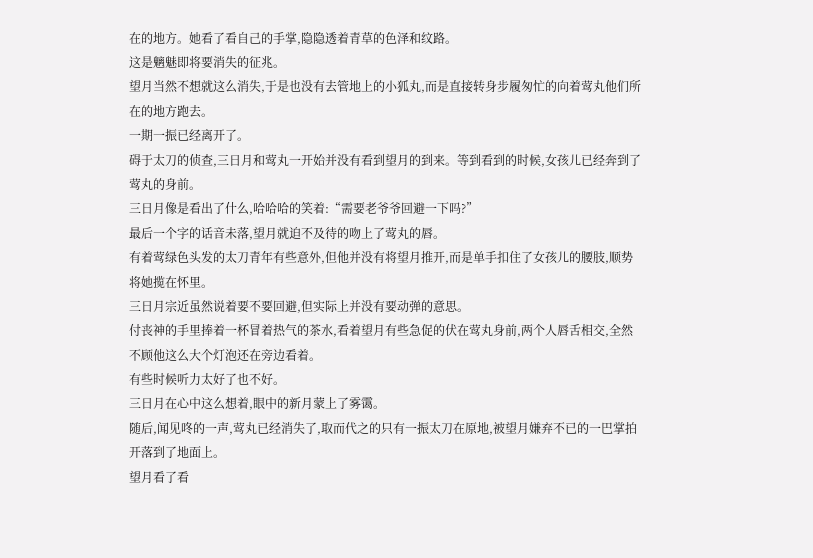在的地方。她看了看自己的手掌,隐隐透着青草的色泽和纹路。
这是魑魅即将要消失的征兆。
望月当然不想就这么消失,于是也没有去管地上的小狐丸,而是直接转身步履匆忙的向着莺丸他们所在的地方跑去。
一期一振已经离开了。
碍于太刀的侦查,三日月和莺丸一开始并没有看到望月的到来。等到看到的时候,女孩儿已经奔到了莺丸的身前。
三日月像是看出了什么,哈哈哈的笑着:“需要老爷爷回避一下吗?”
最后一个字的话音未落,望月就迫不及待的吻上了莺丸的唇。
有着莺绿色头发的太刀青年有些意外,但他并没有将望月推开,而是单手扣住了女孩儿的腰肢,顺势将她揽在怀里。
三日月宗近虽然说着要不要回避,但实际上并没有要动弹的意思。
付丧神的手里捧着一杯冒着热气的茶水,看着望月有些急促的伏在莺丸身前,两个人唇舌相交,全然不顾他这么大个灯泡还在旁边看着。
有些时候听力太好了也不好。
三日月在心中这么想着,眼中的新月蒙上了雾霭。
随后,闻见咚的一声,莺丸已经消失了,取而代之的只有一振太刀在原地,被望月嫌弃不已的一巴掌拍开落到了地面上。
望月看了看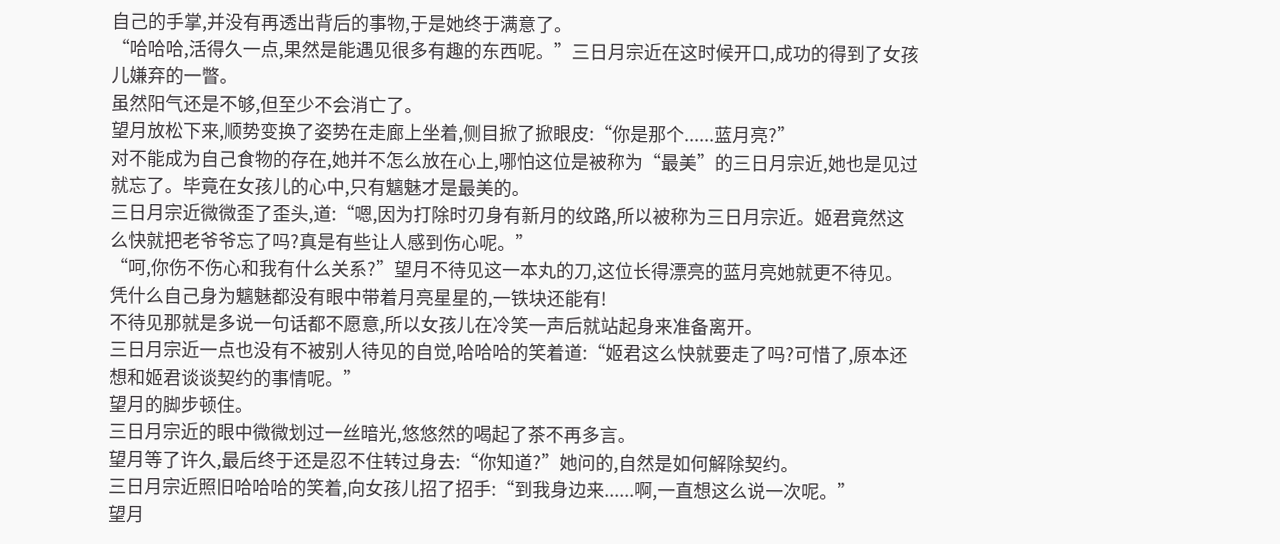自己的手掌,并没有再透出背后的事物,于是她终于满意了。
“哈哈哈,活得久一点,果然是能遇见很多有趣的东西呢。”三日月宗近在这时候开口,成功的得到了女孩儿嫌弃的一瞥。
虽然阳气还是不够,但至少不会消亡了。
望月放松下来,顺势变换了姿势在走廊上坐着,侧目掀了掀眼皮:“你是那个......蓝月亮?”
对不能成为自己食物的存在,她并不怎么放在心上,哪怕这位是被称为“最美”的三日月宗近,她也是见过就忘了。毕竟在女孩儿的心中,只有魑魅才是最美的。
三日月宗近微微歪了歪头,道:“嗯,因为打除时刃身有新月的纹路,所以被称为三日月宗近。姬君竟然这么快就把老爷爷忘了吗?真是有些让人感到伤心呢。”
“呵,你伤不伤心和我有什么关系?”望月不待见这一本丸的刀,这位长得漂亮的蓝月亮她就更不待见。凭什么自己身为魑魅都没有眼中带着月亮星星的,一铁块还能有!
不待见那就是多说一句话都不愿意,所以女孩儿在冷笑一声后就站起身来准备离开。
三日月宗近一点也没有不被别人待见的自觉,哈哈哈的笑着道:“姬君这么快就要走了吗?可惜了,原本还想和姬君谈谈契约的事情呢。”
望月的脚步顿住。
三日月宗近的眼中微微划过一丝暗光,悠悠然的喝起了茶不再多言。
望月等了许久,最后终于还是忍不住转过身去:“你知道?”她问的,自然是如何解除契约。
三日月宗近照旧哈哈哈的笑着,向女孩儿招了招手:“到我身边来......啊,一直想这么说一次呢。”
望月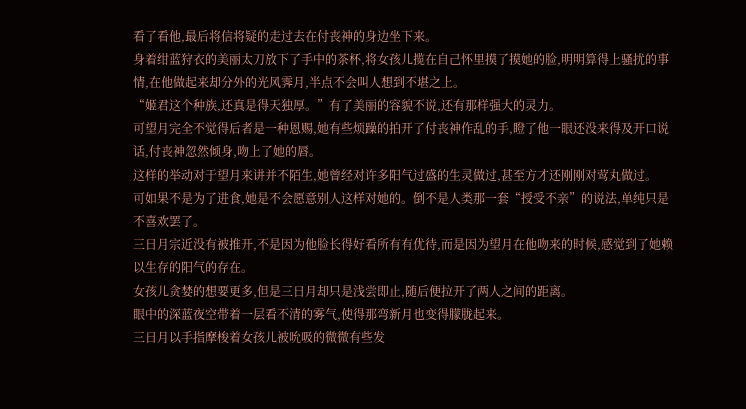看了看他,最后将信将疑的走过去在付丧神的身边坐下来。
身着绀蓝狩衣的美丽太刀放下了手中的茶杯,将女孩儿揽在自己怀里摸了摸她的脸,明明算得上骚扰的事情,在他做起来却分外的光风霁月,半点不会叫人想到不堪之上。
“姬君这个种族,还真是得天独厚。”有了美丽的容貌不说,还有那样强大的灵力。
可望月完全不觉得后者是一种恩赐,她有些烦躁的拍开了付丧神作乱的手,瞪了他一眼还没来得及开口说话,付丧神忽然倾身,吻上了她的唇。
这样的举动对于望月来讲并不陌生,她曾经对许多阳气过盛的生灵做过,甚至方才还刚刚对莺丸做过。
可如果不是为了进食,她是不会愿意别人这样对她的。倒不是人类那一套“授受不亲”的说法,单纯只是不喜欢罢了。
三日月宗近没有被推开,不是因为他脸长得好看所有有优待,而是因为望月在他吻来的时候,感觉到了她赖以生存的阳气的存在。
女孩儿贪婪的想要更多,但是三日月却只是浅尝即止,随后便拉开了两人之间的距离。
眼中的深蓝夜空带着一层看不清的雾气,使得那弯新月也变得朦胧起来。
三日月以手指摩梭着女孩儿被吮吸的微微有些发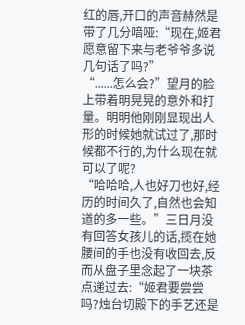红的唇,开口的声音赫然是带了几分喑哑:“现在,姬君愿意留下来与老爷爷多说几句话了吗?”
“......怎么会?”望月的脸上带着明晃晃的意外和打量。明明他刚刚显现出人形的时候她就试过了,那时候都不行的,为什么现在就可以了呢?
“哈哈哈,人也好刀也好,经历的时间久了,自然也会知道的多一些。”三日月没有回答女孩儿的话,揽在她腰间的手也没有收回去,反而从盘子里念起了一块茶点递过去:“姬君要尝尝吗?烛台切殿下的手艺还是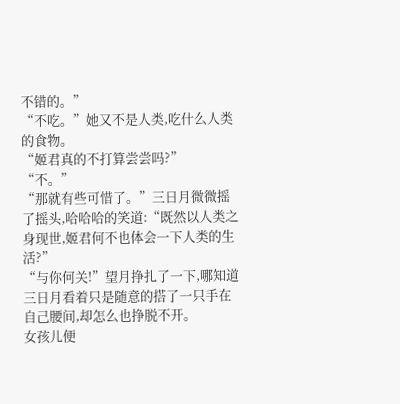不错的。”
“不吃。”她又不是人类,吃什么人类的食物。
“姬君真的不打算尝尝吗?”
“不。”
“那就有些可惜了。”三日月微微摇了摇头,哈哈哈的笑道:“既然以人类之身现世,姬君何不也体会一下人类的生活?”
“与你何关!”望月挣扎了一下,哪知道三日月看着只是随意的搭了一只手在自己腰间,却怎么也挣脱不开。
女孩儿便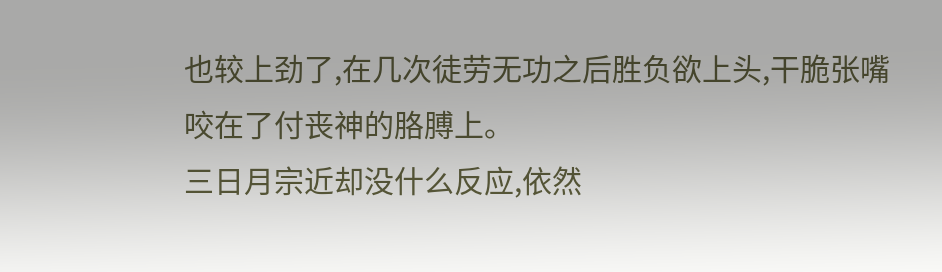也较上劲了,在几次徒劳无功之后胜负欲上头,干脆张嘴咬在了付丧神的胳膊上。
三日月宗近却没什么反应,依然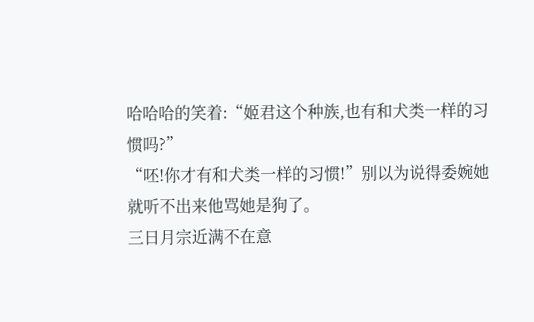哈哈哈的笑着:“姬君这个种族,也有和犬类一样的习惯吗?”
“呸!你才有和犬类一样的习惯!”别以为说得委婉她就听不出来他骂她是狗了。
三日月宗近满不在意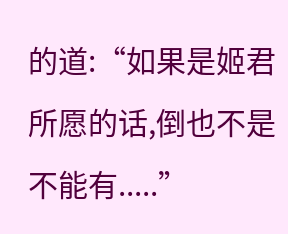的道:“如果是姬君所愿的话,倒也不是不能有.....”